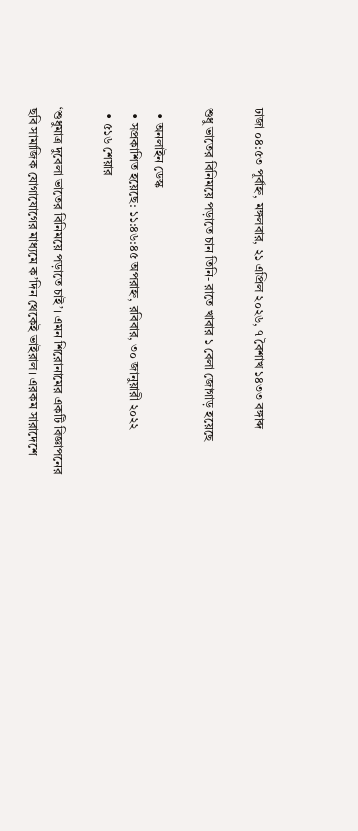ঢাজা ০৪:৫৩ পূর্বাহ্ন, মঙ্গলবার, ২১ এপ্রিল ২০২৬, ৭ বৈশাখ ১৪৩৩ বঙ্গাব্দ

শুধু ভাতের বিনিময়ে পড়াতে চান তিনি- রাতে খাবার ১ বেলা জোগাড় হয়েছে

  • অনলাইন ডেস্ক
  • সপ্রকাশিত হয়েছে: ১১:৪৬:৪৫ অপরাহ্ন, রবিবার, ৩০ জানুয়ারী ২০২২
  • ৫১৬ শেয়ার

‘শুধুমাত্র দুবেলা ভাতের বিনিময়ে পড়াতে চাই’। এমন শিরোনামের একটি বিজ্ঞাপনের ছবি সামাজিক যোগাযোগের মাধ্যমে ক’দিন থেকেই ভাইরাল। এরকম সারাদেশে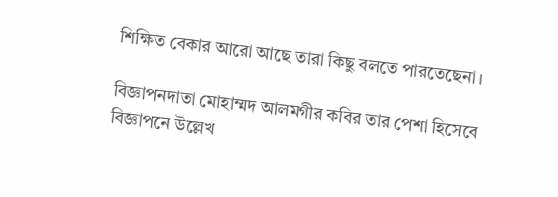শিক্ষিত বেকার আরো আছে তারা কিছু বলতে পারতেছেনা।

বিজ্ঞাপনদাতা মোহাম্মদ আলমগীর কবির তার পেশা হিসেবে বিজ্ঞাপনে উল্লেখ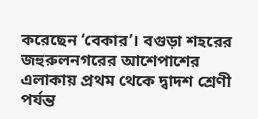করেছেন ‘বেকার’। বগুড়া শহরের জহুরুলনগরের আশেপাশের এলাকায় প্রথম থেকে দ্বাদশ শ্রেণী পর্যন্ত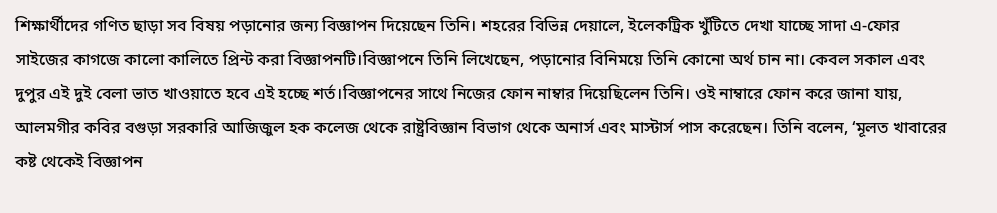শিক্ষার্থীদের গণিত ছাড়া সব বিষয় পড়ানোর জন্য বিজ্ঞাপন দিয়েছেন তিনি। শহরের বিভিন্ন দেয়ালে, ইলেকট্রিক খুঁটিতে দেখা যাচ্ছে সাদা এ-ফোর সাইজের কাগজে কালো কালিতে প্রিন্ট করা বিজ্ঞাপনটি।বিজ্ঞাপনে তিনি লিখেছেন, পড়ানোর বিনিময়ে তিনি কোনো অর্থ চান না। কেবল সকাল এবং দুপুর এই দুই বেলা ভাত খাওয়াতে হবে এই হচ্ছে শর্ত।বিজ্ঞাপনের সাথে নিজের ফোন নাম্বার দিয়েছিলেন তিনি। ওই নাম্বারে ফোন করে জানা যায়, আলমগীর কবির বগুড়া সরকারি আজিজুল হক কলেজ থেকে রাষ্ট্রবিজ্ঞান বিভাগ থেকে অনার্স এবং মাস্টার্স পাস করেছেন। তিনি বলেন, ‘মূলত খাবারের কষ্ট থেকেই বিজ্ঞাপন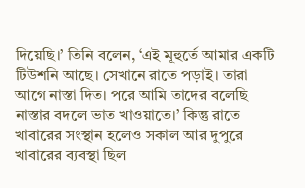দিয়েছি।’ তিনি বলেন, ‘এই মূহুর্তে আমার একটি টিউশনি আছে। সেখানে রাতে পড়াই। তারা আগে নাস্তা দিত। পরে আমি তাদের বলেছি নাস্তার বদলে ভাত খাওয়াতে।’ কিন্তু রাতে খাবারের সংস্থান হলেও সকাল আর দুপুরে খাবারের ব্যবস্থা ছিল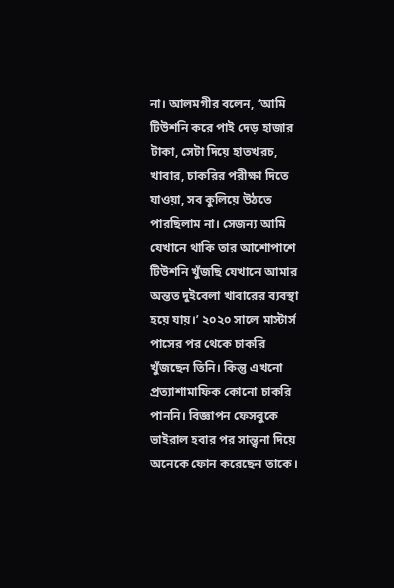না। আলমগীর বলেন, ‘আমি টিউশনি করে পাই দেড় হাজার টাকা, সেটা দিয়ে হাতখরচ, খাবার, চাকরির পরীক্ষা দিতে যাওয়া, সব কুলিয়ে উঠতে পারছিলাম না। সেজন্য আমি যেখানে থাকি তার আশোপাশে টিউশনি খুঁজছি যেখানে আমার অন্তত দুইবেলা খাবারের ব্যবস্থা হয়ে যায়।’ ২০২০ সালে মাস্টার্স পাসের পর থেকে চাকরি খুঁজছেন তিনি। কিন্তু এখনো প্রত্যাশামাফিক কোনো চাকরি পাননি। বিজ্ঞাপন ফেসবুকে ভাইরাল হবার পর সান্ত্বনা দিয়ে অনেকে ফোন করেছেন তাকে।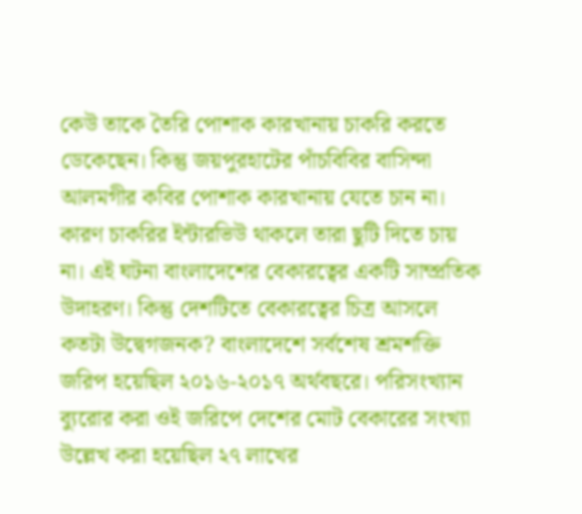কেউ তাকে তৈরি পোশাক কারখানায় চাকরি করতে ডেকেছেন। কিন্তু জয়পুরহাটের পাঁচবিবির বাসিন্দা আলমগীর কবির পোশাক কারখানায় যেতে চান না। কারণ চাকরির ইন্টারভিউ থাকলে তারা ছুটি দিতে চায় না। এই ঘটনা বাংলাদেশের বেকারত্বের একটি সাম্প্রতিক উদাহরণ। কিন্তু দেশটিতে বেকারত্বের চিত্র আসলে কতটা উদ্বেগজনক? বাংলাদেশে সর্বশেষ শ্রমশক্তি জরিপ হয়েছিল ২০১৬-২০১৭ অর্থবছরে। পরিসংখ্যান ব্যুরোর করা ওই জরিপে দেশের মোট বেকারের সংখ্যা উল্লেখ করা হয়েছিল ২৭ লাখের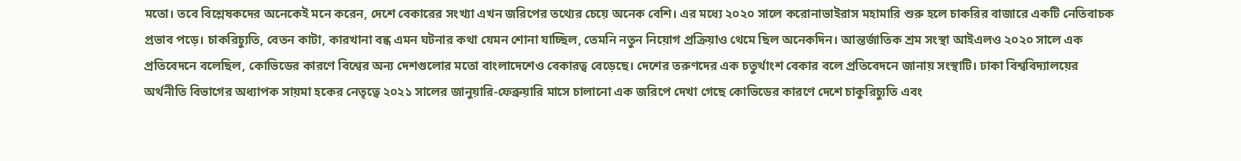মতো। তবে বিশ্লেষকদের অনেকেই মনে করেন, দেশে বেকারের সংখ্যা এখন জরিপের তথ্যের চেয়ে অনেক বেশি। এর মধ্যে ২০২০ সালে করোনাভাইরাস মহামারি শুরু হলে চাকরির বাজারে একটি নেতিবাচক প্রভাব পড়ে। চাকরিচ্যুতি, বেতন কাটা, কারখানা বন্ধ এমন ঘটনার কথা যেমন শোনা যাচ্ছিল, তেমনি নতুন নিয়োগ প্রক্রিয়াও থেমে ছিল অনেকদিন। আন্তর্জাতিক শ্রম সংস্থা আইএলও ২০২০ সালে এক প্রতিবেদনে বলেছিল, কোভিডের কারণে বিশ্বের অন্য দেশগুলোর মতো বাংলাদেশেও বেকারত্ব বেড়েছে। দেশের তরুণদের এক চতুর্থাংশ বেকার বলে প্রতিবেদনে জানায় সংস্থাটি। ঢাকা বিশ্ববিদ্যালয়ের অর্থনীতি বিভাগের অধ্যাপক সায়মা হকের নেতৃত্বে ২০২১ সালের জানুয়ারি-ফেব্রুয়ারি মাসে চালানো এক জরিপে দেখা গেছে কোভিডের কারণে দেশে চাকুরিচ্যুতি এবং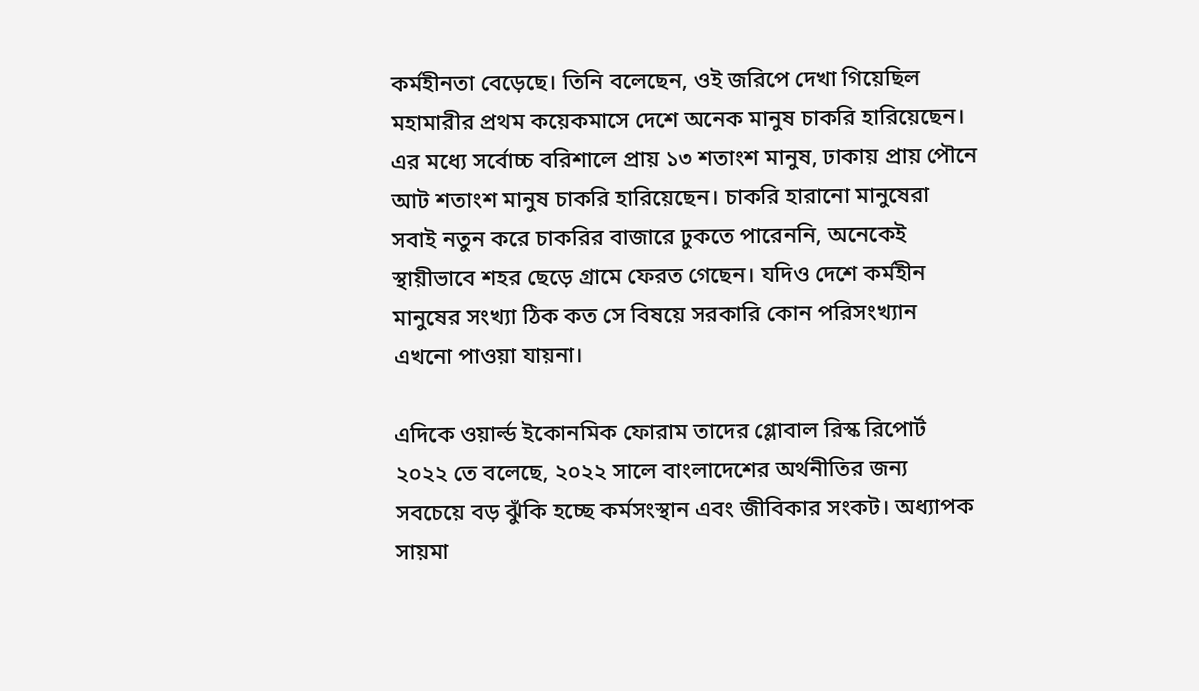কর্মহীনতা বেড়েছে। তিনি বলেছেন, ওই জরিপে দেখা গিয়েছিল মহামারীর প্রথম কয়েকমাসে দেশে অনেক মানুষ চাকরি হারিয়েছেন। এর মধ্যে সর্বোচ্চ বরিশালে প্রায় ১৩ শতাংশ মানুষ, ঢাকায় প্রায় পৌনে আট শতাংশ মানুষ চাকরি হারিয়েছেন। চাকরি হারানো মানুষেরা সবাই নতুন করে চাকরির বাজারে ঢুকতে পারেননি, অনেকেই স্থায়ীভাবে শহর ছেড়ে গ্রামে ফেরত গেছেন। যদিও দেশে কর্মহীন মানুষের সংখ্যা ঠিক কত সে বিষয়ে সরকারি কোন পরিসংখ্যান এখনো পাওয়া যায়না।

এদিকে ওয়ার্ল্ড ইকোনমিক ফোরাম তাদের গ্লোবাল রিস্ক রিপোর্ট ২০২২ তে বলেছে, ২০২২ সালে বাংলাদেশের অর্থনীতির জন্য সবচেয়ে বড় ঝুঁকি হচ্ছে কর্মসংস্থান এবং জীবিকার সংকট। অধ্যাপক সায়মা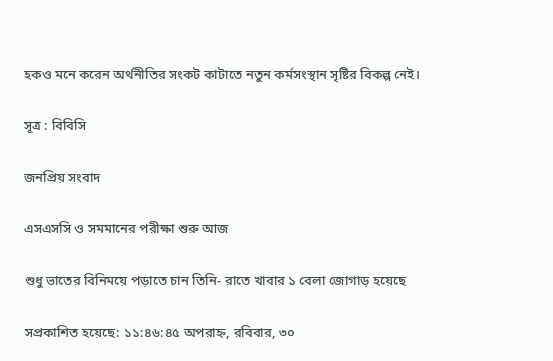হকও মনে করেন অর্থনীতির সংকট কাটাতে নতুন কর্মসংস্থান সৃষ্টির বিকল্প নেই।

সূত্র : বিবিসি

জনপ্রিয় সংবাদ

এসএসসি ও সমমানের পরীক্ষা শুরু আজ

শুধু ভাতের বিনিময়ে পড়াতে চান তিনি- রাতে খাবার ১ বেলা জোগাড় হয়েছে

সপ্রকাশিত হয়েছে: ১১:৪৬:৪৫ অপরাহ্ন, রবিবার, ৩০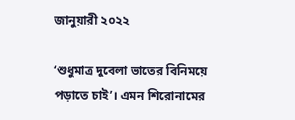জানুয়ারী ২০২২

‘শুধুমাত্র দুবেলা ভাতের বিনিময়ে পড়াতে চাই’। এমন শিরোনামের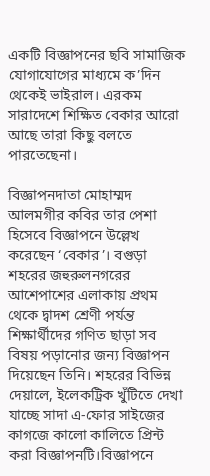একটি বিজ্ঞাপনের ছবি সামাজিক যোগাযোগের মাধ্যমে ক’দিন থেকেই ভাইরাল। এরকম সারাদেশে শিক্ষিত বেকার আরো আছে তারা কিছু বলতে পারতেছেনা।

বিজ্ঞাপনদাতা মোহাম্মদ আলমগীর কবির তার পেশা হিসেবে বিজ্ঞাপনে উল্লেখ করেছেন ‘বেকার’। বগুড়া শহরের জহুরুলনগরের আশেপাশের এলাকায় প্রথম থেকে দ্বাদশ শ্রেণী পর্যন্ত শিক্ষার্থীদের গণিত ছাড়া সব বিষয় পড়ানোর জন্য বিজ্ঞাপন দিয়েছেন তিনি। শহরের বিভিন্ন দেয়ালে, ইলেকট্রিক খুঁটিতে দেখা যাচ্ছে সাদা এ-ফোর সাইজের কাগজে কালো কালিতে প্রিন্ট করা বিজ্ঞাপনটি।বিজ্ঞাপনে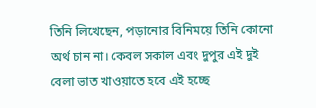তিনি লিখেছেন, পড়ানোর বিনিময়ে তিনি কোনো অর্থ চান না। কেবল সকাল এবং দুপুর এই দুই বেলা ভাত খাওয়াতে হবে এই হচ্ছে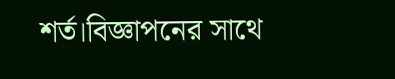শর্ত।বিজ্ঞাপনের সাথে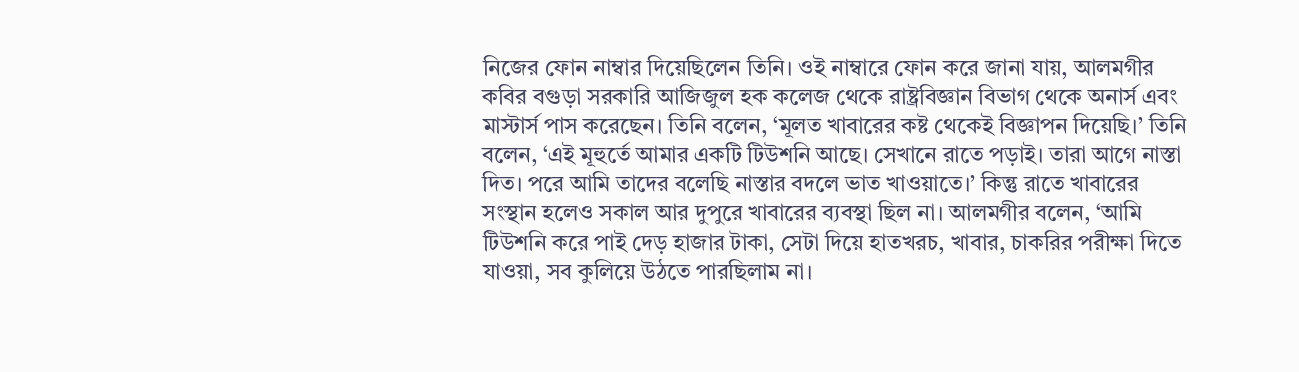নিজের ফোন নাম্বার দিয়েছিলেন তিনি। ওই নাম্বারে ফোন করে জানা যায়, আলমগীর কবির বগুড়া সরকারি আজিজুল হক কলেজ থেকে রাষ্ট্রবিজ্ঞান বিভাগ থেকে অনার্স এবং মাস্টার্স পাস করেছেন। তিনি বলেন, ‘মূলত খাবারের কষ্ট থেকেই বিজ্ঞাপন দিয়েছি।’ তিনি বলেন, ‘এই মূহুর্তে আমার একটি টিউশনি আছে। সেখানে রাতে পড়াই। তারা আগে নাস্তা দিত। পরে আমি তাদের বলেছি নাস্তার বদলে ভাত খাওয়াতে।’ কিন্তু রাতে খাবারের সংস্থান হলেও সকাল আর দুপুরে খাবারের ব্যবস্থা ছিল না। আলমগীর বলেন, ‘আমি টিউশনি করে পাই দেড় হাজার টাকা, সেটা দিয়ে হাতখরচ, খাবার, চাকরির পরীক্ষা দিতে যাওয়া, সব কুলিয়ে উঠতে পারছিলাম না।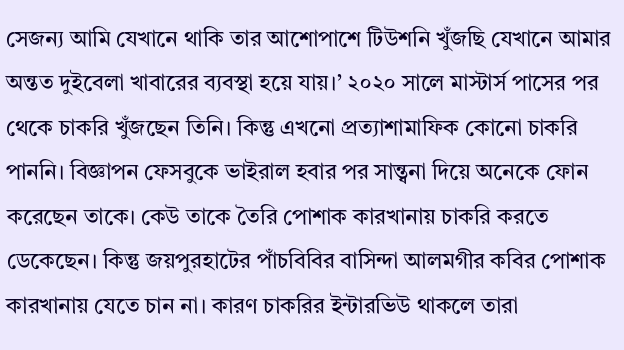সেজন্য আমি যেখানে থাকি তার আশোপাশে টিউশনি খুঁজছি যেখানে আমার অন্তত দুইবেলা খাবারের ব্যবস্থা হয়ে যায়।’ ২০২০ সালে মাস্টার্স পাসের পর থেকে চাকরি খুঁজছেন তিনি। কিন্তু এখনো প্রত্যাশামাফিক কোনো চাকরি পাননি। বিজ্ঞাপন ফেসবুকে ভাইরাল হবার পর সান্ত্বনা দিয়ে অনেকে ফোন করেছেন তাকে। কেউ তাকে তৈরি পোশাক কারখানায় চাকরি করতে ডেকেছেন। কিন্তু জয়পুরহাটের পাঁচবিবির বাসিন্দা আলমগীর কবির পোশাক কারখানায় যেতে চান না। কারণ চাকরির ইন্টারভিউ থাকলে তারা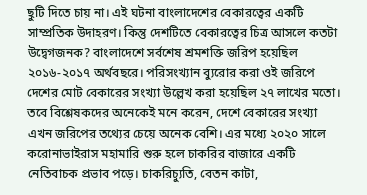ছুটি দিতে চায় না। এই ঘটনা বাংলাদেশের বেকারত্বের একটি সাম্প্রতিক উদাহরণ। কিন্তু দেশটিতে বেকারত্বের চিত্র আসলে কতটা উদ্বেগজনক? বাংলাদেশে সর্বশেষ শ্রমশক্তি জরিপ হয়েছিল ২০১৬-২০১৭ অর্থবছরে। পরিসংখ্যান ব্যুরোর করা ওই জরিপে দেশের মোট বেকারের সংখ্যা উল্লেখ করা হয়েছিল ২৭ লাখের মতো। তবে বিশ্লেষকদের অনেকেই মনে করেন, দেশে বেকারের সংখ্যা এখন জরিপের তথ্যের চেয়ে অনেক বেশি। এর মধ্যে ২০২০ সালে করোনাভাইরাস মহামারি শুরু হলে চাকরির বাজারে একটি নেতিবাচক প্রভাব পড়ে। চাকরিচ্যুতি, বেতন কাটা,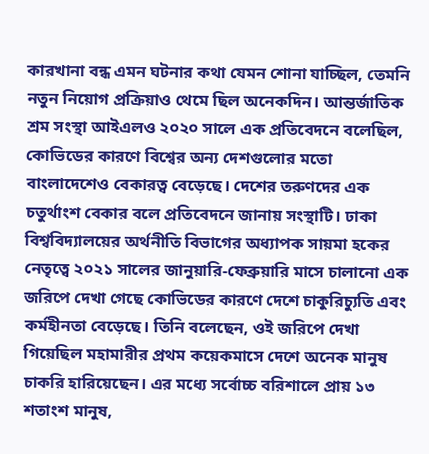কারখানা বন্ধ এমন ঘটনার কথা যেমন শোনা যাচ্ছিল, তেমনি নতুন নিয়োগ প্রক্রিয়াও থেমে ছিল অনেকদিন। আন্তর্জাতিক শ্রম সংস্থা আইএলও ২০২০ সালে এক প্রতিবেদনে বলেছিল, কোভিডের কারণে বিশ্বের অন্য দেশগুলোর মতো বাংলাদেশেও বেকারত্ব বেড়েছে। দেশের তরুণদের এক চতুর্থাংশ বেকার বলে প্রতিবেদনে জানায় সংস্থাটি। ঢাকা বিশ্ববিদ্যালয়ের অর্থনীতি বিভাগের অধ্যাপক সায়মা হকের নেতৃত্বে ২০২১ সালের জানুয়ারি-ফেব্রুয়ারি মাসে চালানো এক জরিপে দেখা গেছে কোভিডের কারণে দেশে চাকুরিচ্যুতি এবং কর্মহীনতা বেড়েছে। তিনি বলেছেন, ওই জরিপে দেখা গিয়েছিল মহামারীর প্রথম কয়েকমাসে দেশে অনেক মানুষ চাকরি হারিয়েছেন। এর মধ্যে সর্বোচ্চ বরিশালে প্রায় ১৩ শতাংশ মানুষ,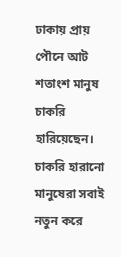ঢাকায় প্রায় পৌনে আট শতাংশ মানুষ চাকরি হারিয়েছেন। চাকরি হারানো মানুষেরা সবাই নতুন করে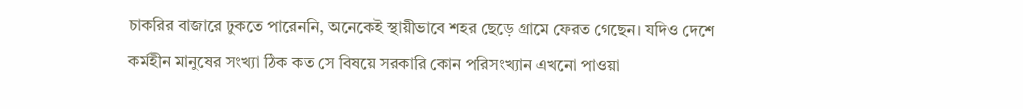চাকরির বাজারে ঢুকতে পারেননি, অনেকেই স্থায়ীভাবে শহর ছেড়ে গ্রামে ফেরত গেছেন। যদিও দেশে কর্মহীন মানুষের সংখ্যা ঠিক কত সে বিষয়ে সরকারি কোন পরিসংখ্যান এখনো পাওয়া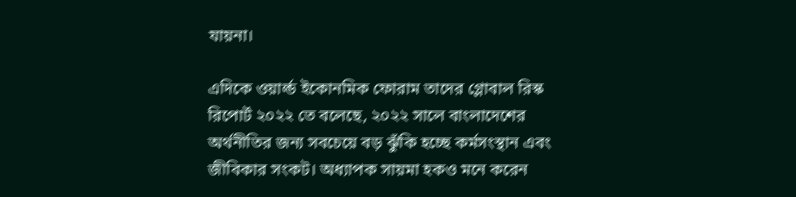যায়না।

এদিকে ওয়ার্ল্ড ইকোনমিক ফোরাম তাদের গ্লোবাল রিস্ক রিপোর্ট ২০২২ তে বলেছে, ২০২২ সালে বাংলাদেশের অর্থনীতির জন্য সবচেয়ে বড় ঝুঁকি হচ্ছে কর্মসংস্থান এবং জীবিকার সংকট। অধ্যাপক সায়মা হকও মনে করেন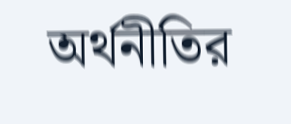অর্থনীতির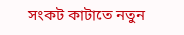সংকট কাটাতে নতুন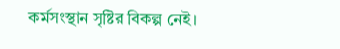কর্মসংস্থান সৃষ্টির বিকল্প নেই।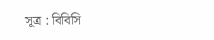সূত্র : বিবিসি